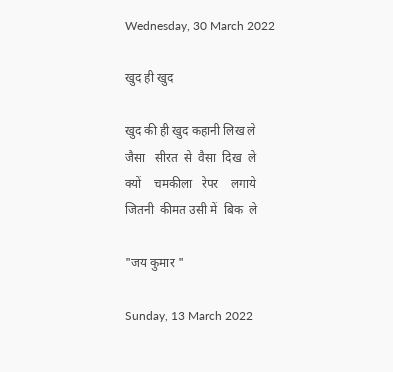Wednesday, 30 March 2022

खुद ही खुद

खुद की ही खुद कहानी लिख ले
जैसा   सीरत  से  वैसा  दिख  ले
क्यों    चमकीला   रेपर    लगाये
जितनी  कीमत उसी में  बिक  ले

"जय कुमार "

Sunday, 13 March 2022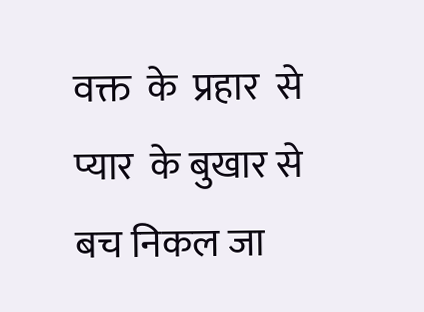वक्त  के  प्रहार  से
प्यार  के बुखार से
बच निकल जा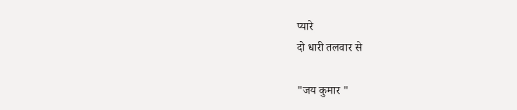प्यारे
दो धारी तलवार से

"जय कुमार "